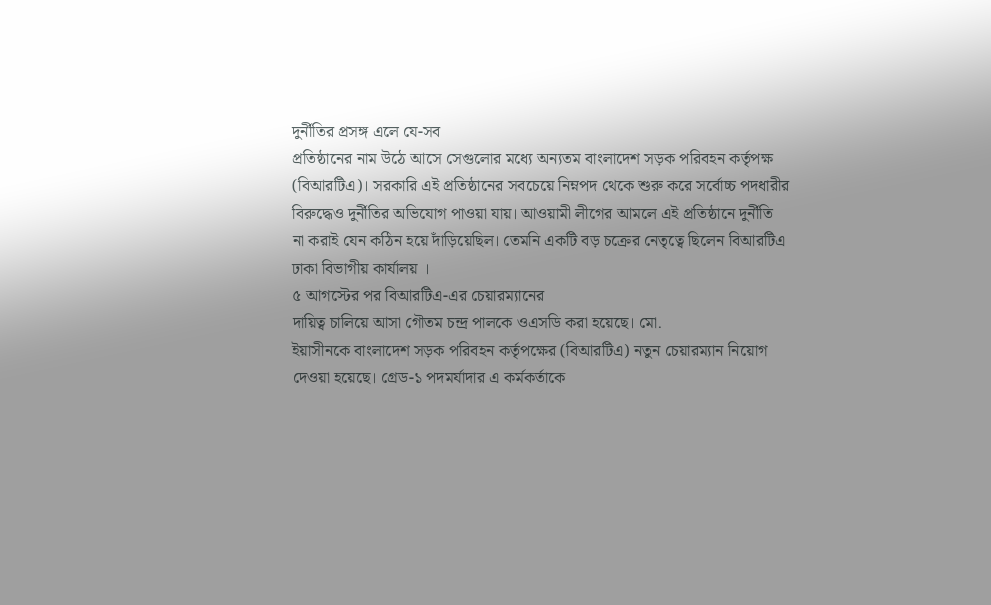দুর্নীতির প্রসঙ্গ এলে যে-সব
প্রতিষ্ঠানের নাম উঠে আসে সেগুলোর মধ্যে অন্যতম বাংলাদেশ সড়ক পরিবহন কর্তৃপক্ষ
(বিআরটিএ)। সরকারি এই প্রতিষ্ঠানের সবচেয়ে নিম্নপদ থেকে শুরু করে সর্বোচ্চ পদধারীর
বিরুদ্ধেও দুর্নীতির অভিযোগ পাওয়া যায়। আওয়ামী লীগের আমলে এই প্রতিষ্ঠানে দুর্নীতি
না করাই যেন কঠিন হয়ে দাঁড়িয়েছিল। তেমনি একটি বড় চক্রের নেতৃত্বে ছিলেন বিআরটিএ
ঢাকা বিভাগীয় কার্যালয় ।
৫ আগস্টের পর বিআরটিএ-এর চেয়ারম্যানের
দায়িত্ব চালিয়ে আসা গৌতম চন্দ্র পালকে ওএসডি করা হয়েছে। মো.
ইয়াসীনকে বাংলাদেশ সড়ক পরিবহন কর্তৃপক্ষের (বিআরটিএ) নতুন চেয়ারম্যান নিয়োগ
দেওয়া হয়েছে। গ্রেড-১ পদমর্যাদার এ কর্মকর্তাকে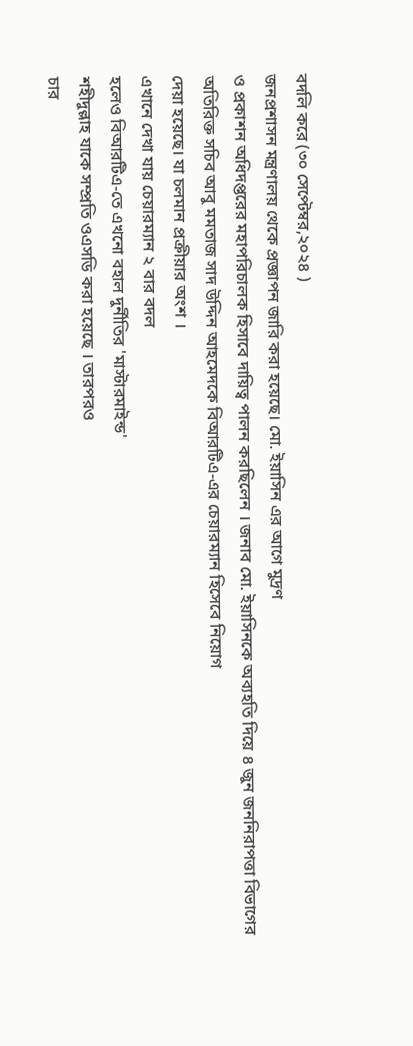বদলি করে (৩০ সেপ্টেম্বর,২০২৪ )
জনপ্রশাসন মন্ত্রণালয় থেকে প্রজ্ঞাপন জারি করা হয়েছে। মো. ইয়াসিন এর আগে মুদ্রণ
ও প্রকাশন অধিদপ্তরের মহাপরিচালক হিসাবে দায়িত্ব পালন করছিলেন । জনাব মো. ইয়াসিনকে অব্যহতি দিয়ে ৪ জুন জননিরাপত্তা বিভাগের
অতিরিক্ত সচিব আবু মমতাজ সাদ উদ্দিন আহমেদকে বিআরটিএ-এর চেয়ারম্যান হিসেবে নিয়োগ
দেয়া হয়েছে। যা চলমান প্রক্রীয়ার অংশ ।
এখানে দেখা যায় চেয়ারম্যান ২ বার বদল
হলেও বিআরটিএ-তে এখনো বহাল দুর্নীতির 'মাস্টারমাইন্ড'
শহীদুল্লাহ যাকে সম্প্রতি ওএসডি করা হয়েছে । তারপরও
চার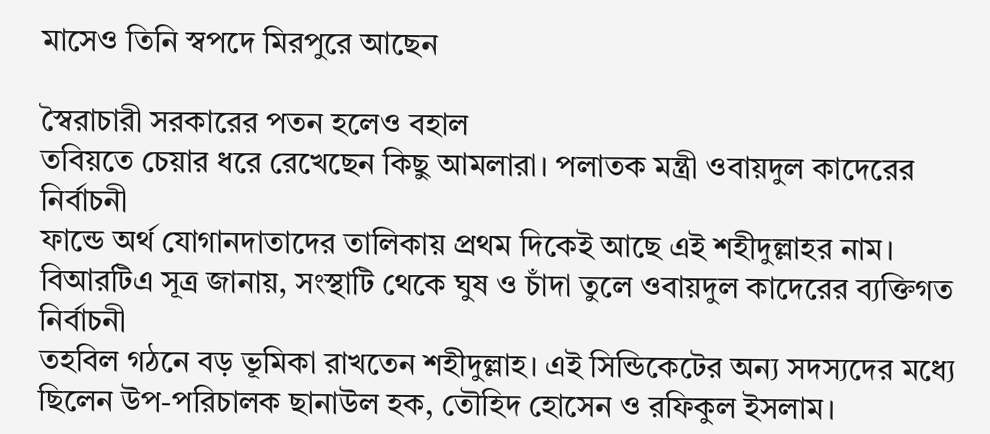মাসেও তিনি স্বপদে মিরপুরে আছেন

স্বৈরাচারী সরকারের পতন হলেও বহাল
তবিয়তে চেয়ার ধরে রেখেছেন কিছু আমলারা। পলাতক মন্ত্রী ওবায়দুল কাদেরের নির্বাচনী
ফান্ডে অর্থ যোগানদাতাদের তালিকায় প্রথম দিকেই আছে এই শহীদুল্লাহর নাম।
বিআরটিএ সূত্র জানায়, সংস্থাটি থেকে ঘুষ ও চাঁদা তুলে ওবায়দুল কাদেরের ব্যক্তিগত নির্বাচনী
তহবিল গঠনে বড় ভূমিকা রাখতেন শহীদুল্লাহ। এই সিন্ডিকেটের অন্য সদস্যদের মধ্যে
ছিলেন উপ-পরিচালক ছানাউল হক, তৌহিদ হোসেন ও রফিকুল ইসলাম।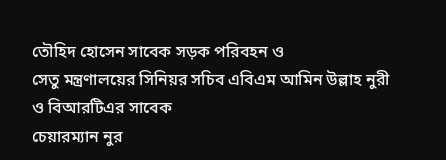তৌহিদ হোসেন সাবেক সড়ক পরিবহন ও
সেতু মন্ত্রণালয়ের সিনিয়র সচিব এবিএম আমিন উল্লাহ নুরী ও বিআরটিএর সাবেক
চেয়ারম্যান নুর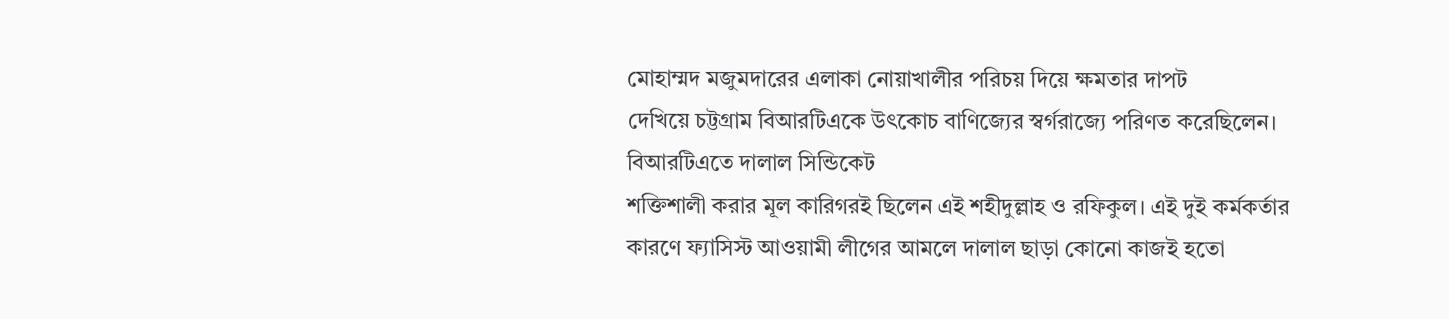মোহাম্মদ মজুমদারের এলাকা নোয়াখালীর পরিচয় দিয়ে ক্ষমতার দাপট
দেখিয়ে চট্টগ্রাম বিআরটিএকে উৎকোচ বাণিজ্যের স্বর্গরাজ্যে পরিণত করেছিলেন।
বিআরটিএতে দালাল সিন্ডিকেট
শক্তিশালী করার মূল কারিগরই ছিলেন এই শহীদুল্লাহ ও রফিকুল। এই দুই কর্মকর্তার
কারণে ফ্যাসিস্ট আওয়ামী লীগের আমলে দালাল ছাড়া কোনো কাজই হতো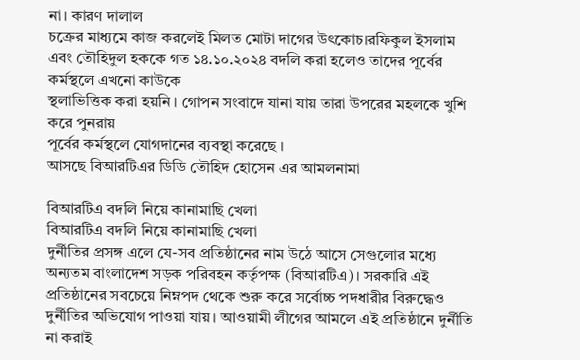না। কারণ দালাল
চক্রের মাধ্যমে কাজ করলেই মিলত মোটা দাগের উৎকোচ।রফিকুল ইসলাম
এবং তৌহিদুল হককে গত ১৪.১০.২০২৪ বদলি করা হলেও তাদের পূর্বের কর্মস্থলে এখনো কাউকে
স্থলাভিত্তিক করা হয়নি । গোপন সংবাদে যানা যায় তারা উপরের মহলকে খুশি করে পুনরায়
পূর্বের কর্মস্থলে যোগদানের ব্যবস্থা করেছে ।
আসছে বিআরটিএর ডিডি তৌহিদ হোসেন এর আমলনামা

বিআরটিএ বদলি নিয়ে কানামাছি খেলা
বিআরটিএ বদলি নিয়ে কানামাছি খেলা
দুর্নীতির প্রসঙ্গ এলে যে-সব প্রতিষ্ঠানের নাম উঠে আসে সেগুলোর মধ্যে অন্যতম বাংলাদেশ সড়ক পরিবহন কর্তৃপক্ষ (বিআরটিএ)। সরকারি এই প্রতিষ্ঠানের সবচেয়ে নিম্নপদ থেকে শুরু করে সর্বোচ্চ পদধারীর বিরুদ্ধেও দুর্নীতির অভিযোগ পাওয়া যায়। আওয়ামী লীগের আমলে এই প্রতিষ্ঠানে দুর্নীতি না করাই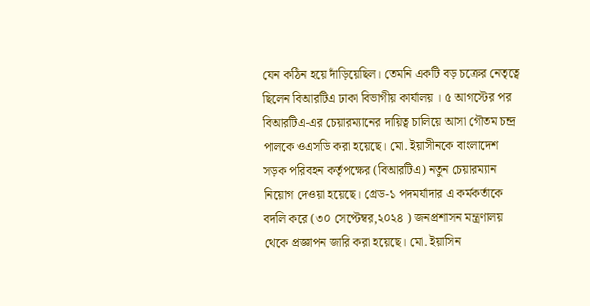যেন কঠিন হয়ে দাঁড়িয়েছিল। তেমনি একটি বড় চক্রের নেতৃত্বে ছিলেন বিআরটিএ ঢাকা বিভাগীয় কার্যালয় । ৫ আগস্টের পর বিআরটিএ-এর চেয়ারম্যানের দায়িত্ব চালিয়ে আসা গৌতম চন্দ্র পালকে ওএসডি করা হয়েছে। মো. ইয়াসীনকে বাংলাদেশ সড়ক পরিবহন কর্তৃপক্ষের (বিআরটিএ) নতুন চেয়ারম্যান নিয়োগ দেওয়া হয়েছে। গ্রেড-১ পদমর্যাদার এ কর্মকর্তাকে বদলি করে (৩০ সেপ্টেম্বর,২০২৪ ) জনপ্রশাসন মন্ত্রণালয় থেকে প্রজ্ঞাপন জারি করা হয়েছে। মো. ইয়াসিন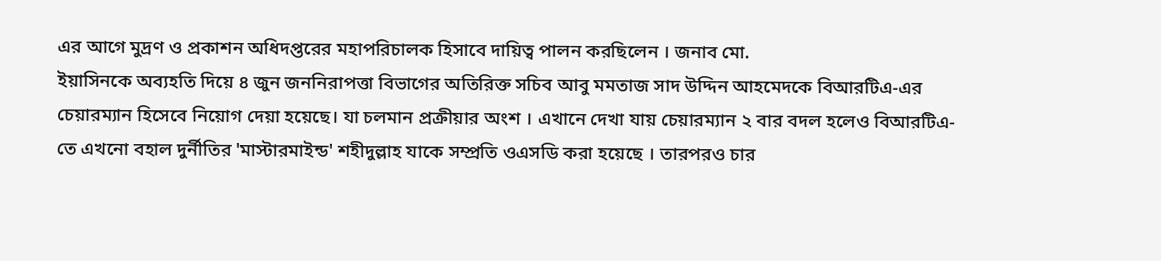এর আগে মুদ্রণ ও প্রকাশন অধিদপ্তরের মহাপরিচালক হিসাবে দায়িত্ব পালন করছিলেন । জনাব মো.
ইয়াসিনকে অব্যহতি দিয়ে ৪ জুন জননিরাপত্তা বিভাগের অতিরিক্ত সচিব আবু মমতাজ সাদ উদ্দিন আহমেদকে বিআরটিএ-এর চেয়ারম্যান হিসেবে নিয়োগ দেয়া হয়েছে। যা চলমান প্রক্রীয়ার অংশ । এখানে দেখা যায় চেয়ারম্যান ২ বার বদল হলেও বিআরটিএ-তে এখনো বহাল দুর্নীতির 'মাস্টারমাইন্ড' শহীদুল্লাহ যাকে সম্প্রতি ওএসডি করা হয়েছে । তারপরও চার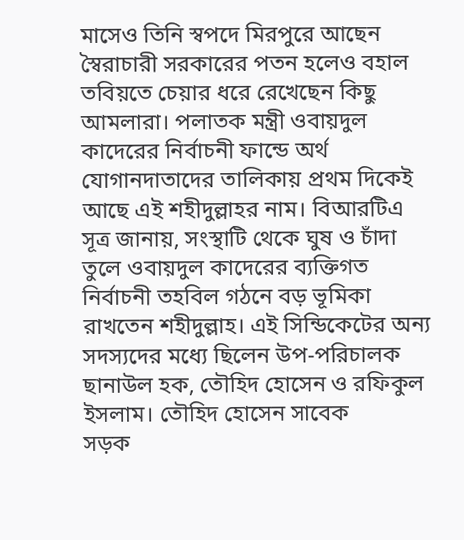মাসেও তিনি স্বপদে মিরপুরে আছেন স্বৈরাচারী সরকারের পতন হলেও বহাল তবিয়তে চেয়ার ধরে রেখেছেন কিছু আমলারা। পলাতক মন্ত্রী ওবায়দুল কাদেরের নির্বাচনী ফান্ডে অর্থ যোগানদাতাদের তালিকায় প্রথম দিকেই আছে এই শহীদুল্লাহর নাম। বিআরটিএ সূত্র জানায়, সংস্থাটি থেকে ঘুষ ও চাঁদা তুলে ওবায়দুল কাদেরের ব্যক্তিগত নির্বাচনী তহবিল গঠনে বড় ভূমিকা রাখতেন শহীদুল্লাহ। এই সিন্ডিকেটের অন্য সদস্যদের মধ্যে ছিলেন উপ-পরিচালক ছানাউল হক, তৌহিদ হোসেন ও রফিকুল ইসলাম। তৌহিদ হোসেন সাবেক
সড়ক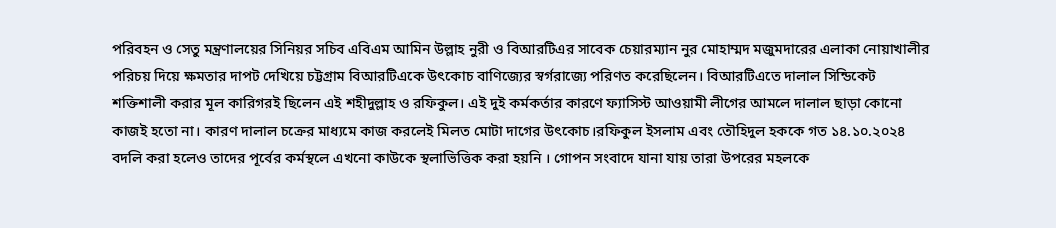পরিবহন ও সেতু মন্ত্রণালয়ের সিনিয়র সচিব এবিএম আমিন উল্লাহ নুরী ও বিআরটিএর সাবেক চেয়ারম্যান নুর মোহাম্মদ মজুমদারের এলাকা নোয়াখালীর পরিচয় দিয়ে ক্ষমতার দাপট দেখিয়ে চট্টগ্রাম বিআরটিএকে উৎকোচ বাণিজ্যের স্বর্গরাজ্যে পরিণত করেছিলেন। বিআরটিএতে দালাল সিন্ডিকেট শক্তিশালী করার মূল কারিগরই ছিলেন এই শহীদুল্লাহ ও রফিকুল। এই দুই কর্মকর্তার কারণে ফ্যাসিস্ট আওয়ামী লীগের আমলে দালাল ছাড়া কোনো কাজই হতো না। কারণ দালাল চক্রের মাধ্যমে কাজ করলেই মিলত মোটা দাগের উৎকোচ।রফিকুল ইসলাম এবং তৌহিদুল হককে গত ১৪.১০.২০২৪ বদলি করা হলেও তাদের পূর্বের কর্মস্থলে এখনো কাউকে স্থলাভিত্তিক করা হয়নি । গোপন সংবাদে যানা যায় তারা উপরের মহলকে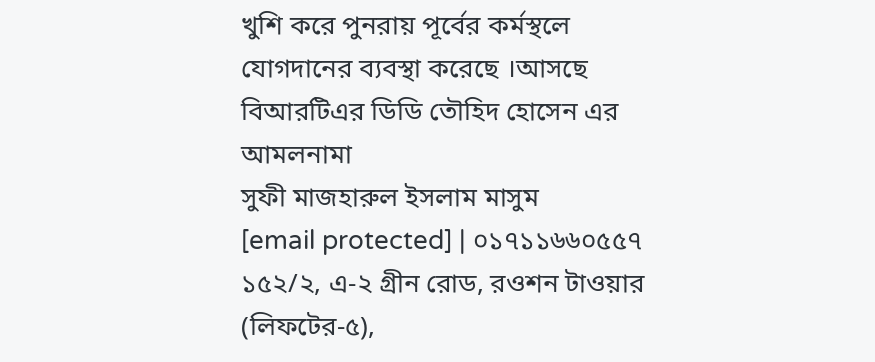খুশি করে পুনরায় পূর্বের কর্মস্থলে যোগদানের ব্যবস্থা করেছে ।আসছে বিআরটিএর ডিডি তৌহিদ হোসেন এর আমলনামা
সুফী মাজহারুল ইসলাম মাসুম
[email protected] | ০১৭১১৬৬০৫৫৭
১৫২/২, এ-২ গ্রীন রোড, রওশন টাওয়ার (লিফটের-৫),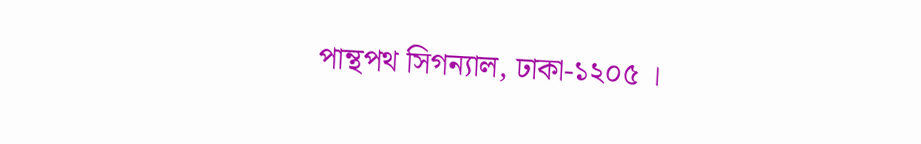পান্থপথ সিগন্যাল, ঢাকা-১২০৫ ।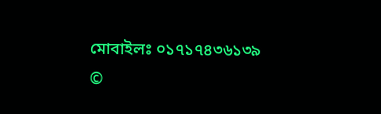মোবাইলঃ ০১৭১৭৪৩৬১৩৯
©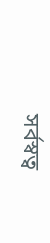সর্বস্বত্ব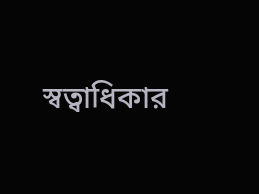স্বত্বাধিকার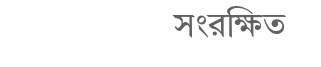সংরক্ষিত